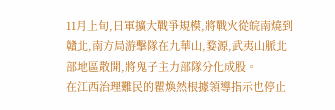11月上旬,日軍擴大戰爭規模,將戰火從皖南燒到贛北,南方局游擊隊在九華山,婺源,武夷山脈北部地區散開,將鬼子主力部隊分化成股。
在江西治理難民的瞿煥然根據領導指示也停止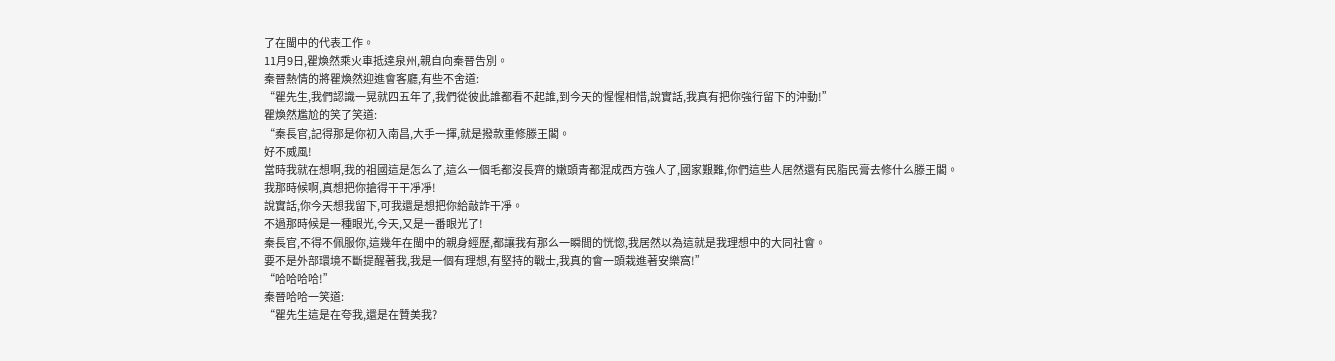了在閩中的代表工作。
11月9日,瞿煥然乘火車抵達泉州,親自向秦晉告別。
秦晉熱情的將瞿煥然迎進會客廳,有些不舍道:
“瞿先生,我們認識一晃就四五年了,我們從彼此誰都看不起誰,到今天的惺惺相惜,說實話,我真有把你強行留下的沖動!”
瞿煥然尷尬的笑了笑道:
“秦長官,記得那是你初入南昌,大手一揮,就是撥款重修滕王閣。
好不威風!
當時我就在想啊,我的祖國這是怎么了,這么一個毛都沒長齊的嫩頭青都混成西方強人了,國家艱難,你們這些人居然還有民脂民膏去修什么滕王閣。
我那時候啊,真想把你搶得干干凈凈!
說實話,你今天想我留下,可我還是想把你給敲詐干凈。
不過那時候是一種眼光,今天,又是一番眼光了!
秦長官,不得不佩服你,這幾年在閩中的親身經歷,都讓我有那么一瞬間的恍惚,我居然以為這就是我理想中的大同社會。
要不是外部環境不斷提醒著我,我是一個有理想,有堅持的戰士,我真的會一頭栽進著安樂窩!”
“哈哈哈哈!”
秦晉哈哈一笑道:
“瞿先生這是在夸我,還是在贊美我?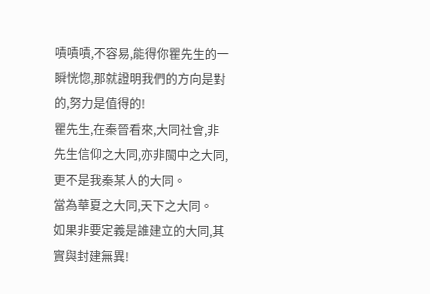嘖嘖嘖,不容易,能得你瞿先生的一瞬恍惚,那就證明我們的方向是對的,努力是值得的!
瞿先生,在秦晉看來,大同社會,非先生信仰之大同,亦非閩中之大同,更不是我秦某人的大同。
當為華夏之大同,天下之大同。
如果非要定義是誰建立的大同,其實與封建無異!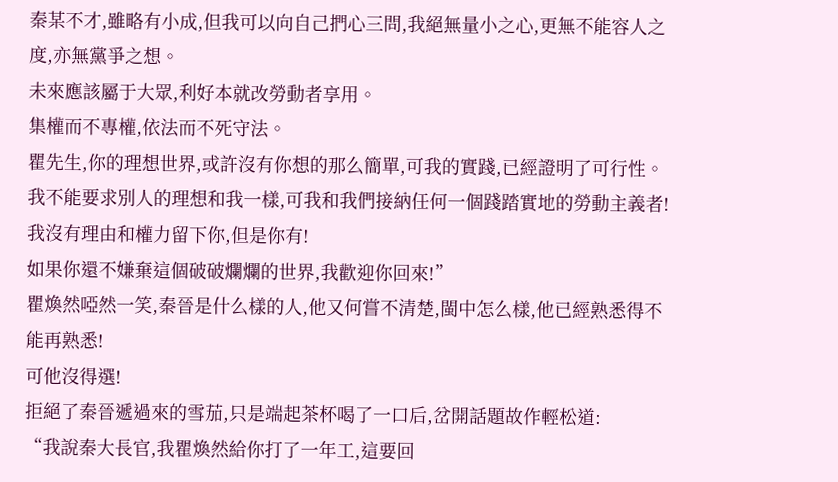秦某不才,雖略有小成,但我可以向自己捫心三問,我絕無量小之心,更無不能容人之度,亦無黨爭之想。
未來應該屬于大眾,利好本就改勞動者享用。
集權而不專權,依法而不死守法。
瞿先生,你的理想世界,或許沒有你想的那么簡單,可我的實踐,已經證明了可行性。
我不能要求別人的理想和我一樣,可我和我們接納任何一個踐踏實地的勞動主義者!
我沒有理由和權力留下你,但是你有!
如果你還不嫌棄這個破破爛爛的世界,我歡迎你回來!”
瞿煥然啞然一笑,秦晉是什么樣的人,他又何嘗不清楚,閩中怎么樣,他已經熟悉得不能再熟悉!
可他沒得選!
拒絕了秦晉遞過來的雪茄,只是端起茶杯喝了一口后,岔開話題故作輕松道:
“我說秦大長官,我瞿煥然給你打了一年工,這要回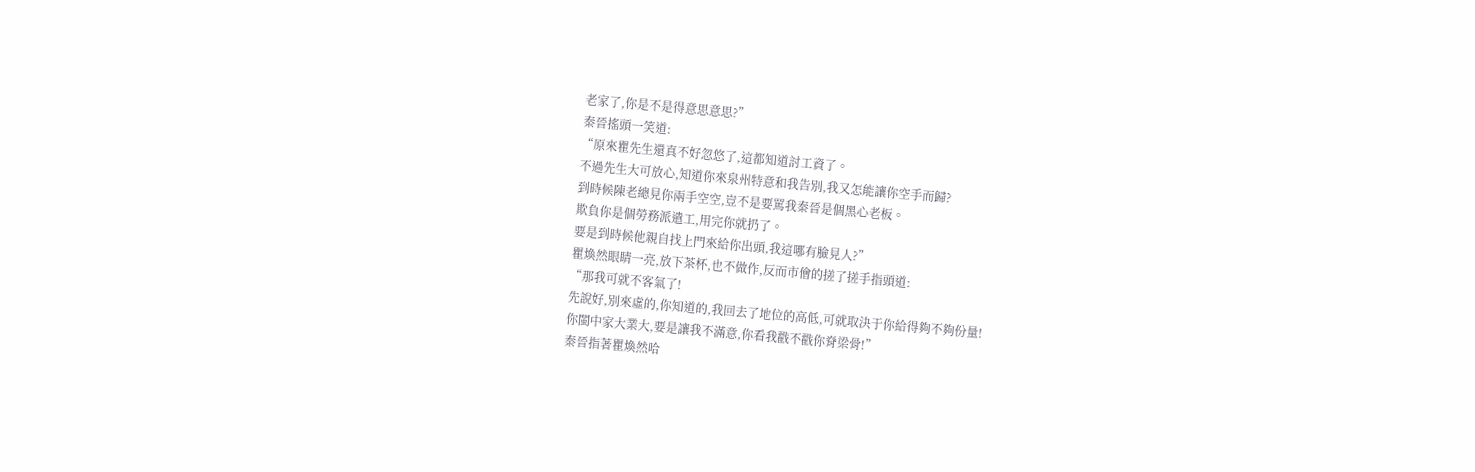老家了,你是不是得意思意思?”
秦晉搖頭一笑道:
“原來瞿先生還真不好忽悠了,這都知道討工資了。
不過先生大可放心,知道你來泉州特意和我告別,我又怎能讓你空手而歸?
到時候陳老總見你兩手空空,豈不是要罵我秦晉是個黑心老板。
欺負你是個勞務派遣工,用完你就扔了。
要是到時候他親自找上門來給你出頭,我這哪有臉見人?”
瞿煥然眼睛一亮,放下茶杯,也不做作,反而市儈的搓了搓手指頭道:
“那我可就不客氣了!
先說好,別來虛的,你知道的,我回去了地位的高低,可就取決于你給得夠不夠份量!
你閩中家大業大,要是讓我不滿意,你看我戳不戳你脊梁骨!”
秦晉指著瞿煥然哈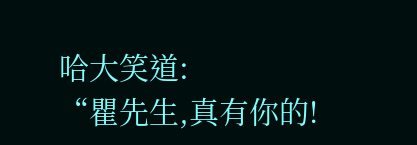哈大笑道:
“瞿先生,真有你的!